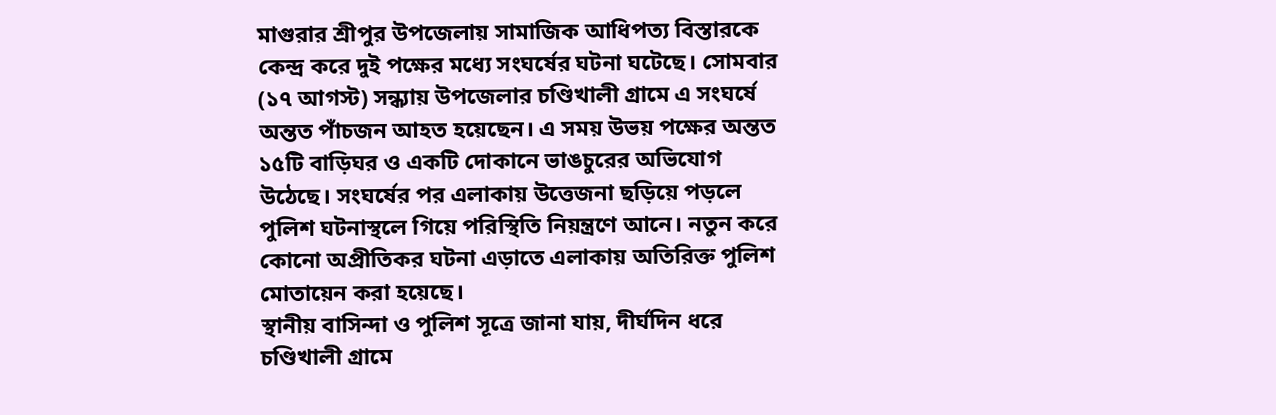মাগুরার শ্রীপুর উপজেলায় সামাজিক আধিপত্য বিস্তারকে কেন্দ্র করে দুই পক্ষের মধ্যে সংঘর্ষের ঘটনা ঘটেছে। সোমবার (১৭ আগস্ট) সন্ধ্যায় উপজেলার চণ্ডিখালী গ্রামে এ সংঘর্ষে অন্তত পাঁচজন আহত হয়েছেন। এ সময় উভয় পক্ষের অন্তত ১৫টি বাড়িঘর ও একটি দোকানে ভাঙচুরের অভিযোগ উঠেছে। সংঘর্ষের পর এলাকায় উত্তেজনা ছড়িয়ে পড়লে পুলিশ ঘটনাস্থলে গিয়ে পরিস্থিতি নিয়ন্ত্রণে আনে। নতুন করে কোনো অপ্রীতিকর ঘটনা এড়াতে এলাকায় অতিরিক্ত পুলিশ মোতায়েন করা হয়েছে।
স্থানীয় বাসিন্দা ও পুলিশ সূত্রে জানা যায়, দীর্ঘদিন ধরে চণ্ডিখালী গ্রামে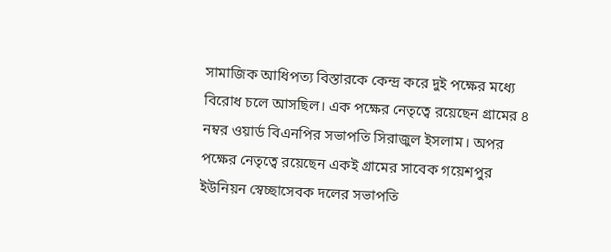সামাজিক আধিপত্য বিস্তারকে কেন্দ্র করে দুই পক্ষের মধ্যে বিরোধ চলে আসছিল। এক পক্ষের নেতৃত্বে রয়েছেন গ্রামের ৪ নম্বর ওয়ার্ড বিএনপির সভাপতি সিরাজুল ইসলাম। অপর পক্ষের নেতৃত্বে রয়েছেন একই গ্রামের সাবেক গয়েশপুর ইউনিয়ন স্বেচ্ছাসেবক দলের সভাপতি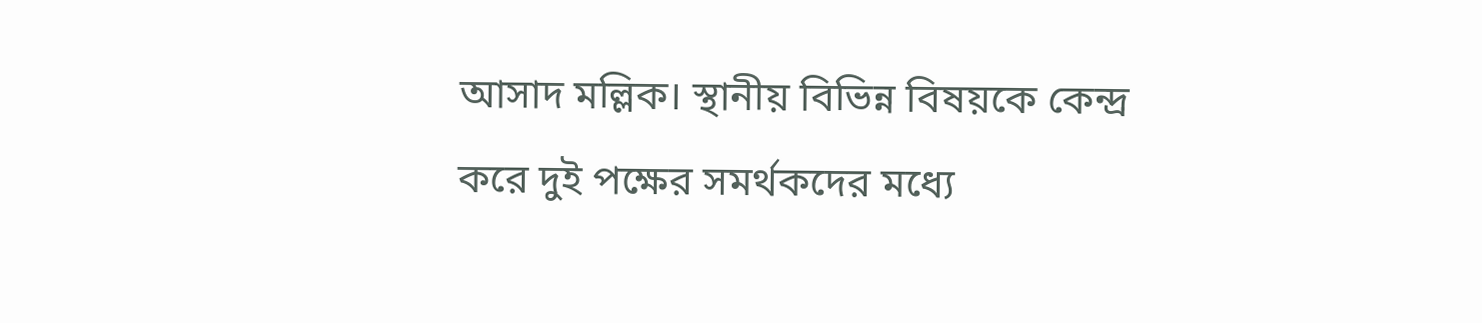আসাদ মল্লিক। স্থানীয় বিভিন্ন বিষয়কে কেন্দ্র করে দুই পক্ষের সমর্থকদের মধ্যে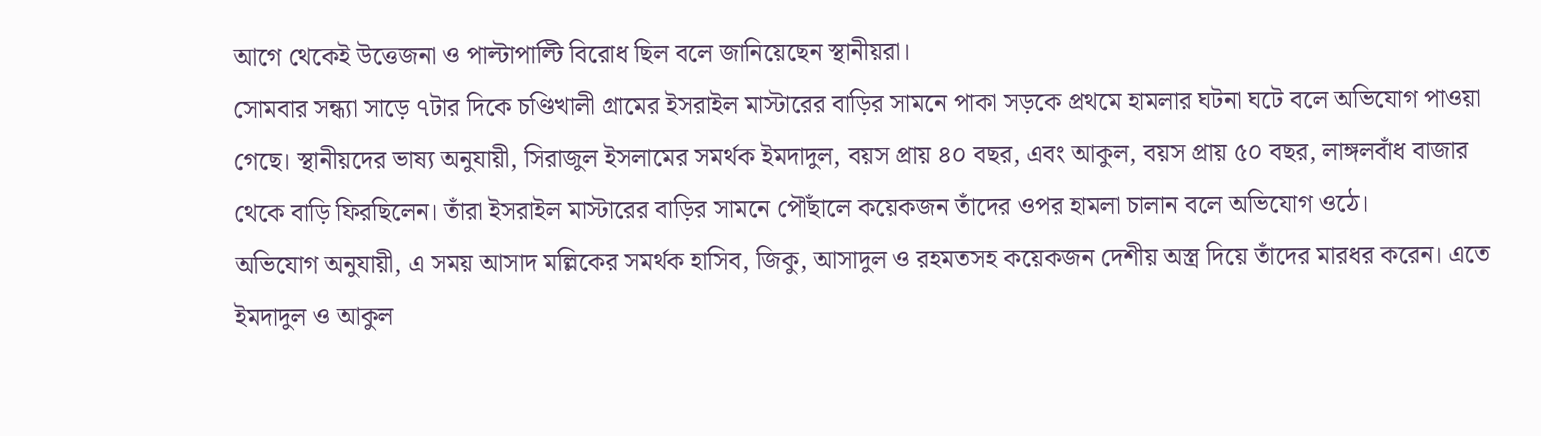আগে থেকেই উত্তেজনা ও পাল্টাপাল্টি বিরোধ ছিল বলে জানিয়েছেন স্থানীয়রা।
সোমবার সন্ধ্যা সাড়ে ৭টার দিকে চণ্ডিখালী গ্রামের ইসরাইল মাস্টারের বাড়ির সামনে পাকা সড়কে প্রথমে হামলার ঘটনা ঘটে বলে অভিযোগ পাওয়া গেছে। স্থানীয়দের ভাষ্য অনুযায়ী, সিরাজুল ইসলামের সমর্থক ইমদাদুল, বয়স প্রায় ৪০ বছর, এবং আকুল, বয়স প্রায় ৫০ বছর, লাঙ্গলবাঁধ বাজার থেকে বাড়ি ফিরছিলেন। তাঁরা ইসরাইল মাস্টারের বাড়ির সামনে পৌঁছালে কয়েকজন তাঁদের ওপর হামলা চালান বলে অভিযোগ ওঠে।
অভিযোগ অনুযায়ী, এ সময় আসাদ মল্লিকের সমর্থক হাসিব, জিকু, আসাদুল ও রহমতসহ কয়েকজন দেশীয় অস্ত্র দিয়ে তাঁদের মারধর করেন। এতে ইমদাদুল ও আকুল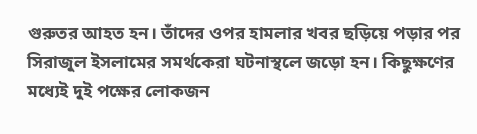গুরুতর আহত হন। তাঁদের ওপর হামলার খবর ছড়িয়ে পড়ার পর সিরাজুল ইসলামের সমর্থকেরা ঘটনাস্থলে জড়ো হন। কিছুক্ষণের মধ্যেই দুই পক্ষের লোকজন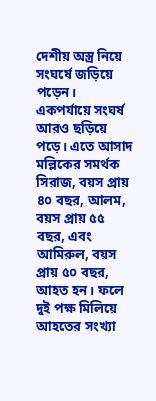দেশীয় অস্ত্র নিয়ে সংঘর্ষে জড়িয়ে পড়েন।
একপর্যায়ে সংঘর্ষ আরও ছড়িয়ে পড়ে। এতে আসাদ মল্লিকের সমর্থক সিরাজ, বয়স প্রায় ৪০ বছর, আলম, বয়স প্রায় ৫৫ বছর, এবং আমিরুল, বয়স প্রায় ৫০ বছর, আহত হন। ফলে দুই পক্ষ মিলিয়ে আহতের সংখ্যা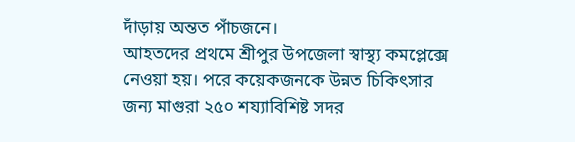দাঁড়ায় অন্তত পাঁচজনে।
আহতদের প্রথমে শ্রীপুর উপজেলা স্বাস্থ্য কমপ্লেক্সে নেওয়া হয়। পরে কয়েকজনকে উন্নত চিকিৎসার জন্য মাগুরা ২৫০ শয্যাবিশিষ্ট সদর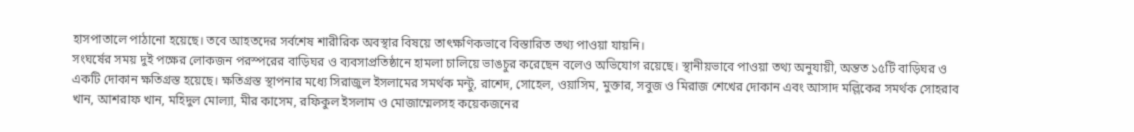হাসপাতালে পাঠানো হয়েছে। তবে আহতদের সর্বশেষ শারীরিক অবস্থার বিষয়ে তাৎক্ষণিকভাবে বিস্তারিত তথ্য পাওয়া যায়নি।
সংঘর্ষের সময় দুই পক্ষের লোকজন পরস্পরের বাড়িঘর ও ব্যবসাপ্রতিষ্ঠানে হামলা চালিয়ে ভাঙচুর করেছেন বলেও অভিযোগ রয়েছে। স্থানীয়ভাবে পাওয়া তথ্য অনুযায়ী, অন্তত ১৫টি বাড়িঘর ও একটি দোকান ক্ষতিগ্রস্ত হয়েছে। ক্ষতিগ্রস্ত স্থাপনার মধ্যে সিরাজুল ইসলামের সমর্থক মন্টু, রাশেদ, সোহেল, ওয়াসিম, মুক্তার, সবুজ ও মিরাজ শেখের দোকান এবং আসাদ মল্লিকের সমর্থক সোহরাব খান, আশরাফ খান, মহিদুল মোল্যা, মীর কাসেম, রফিকুল ইসলাম ও মোজাম্মেলসহ কয়েকজনের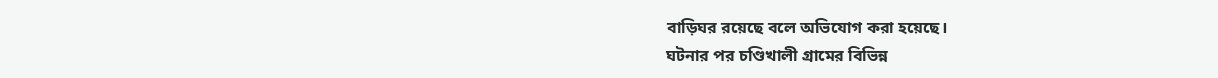বাড়িঘর রয়েছে বলে অভিযোগ করা হয়েছে।
ঘটনার পর চণ্ডিখালী গ্রামের বিভিন্ন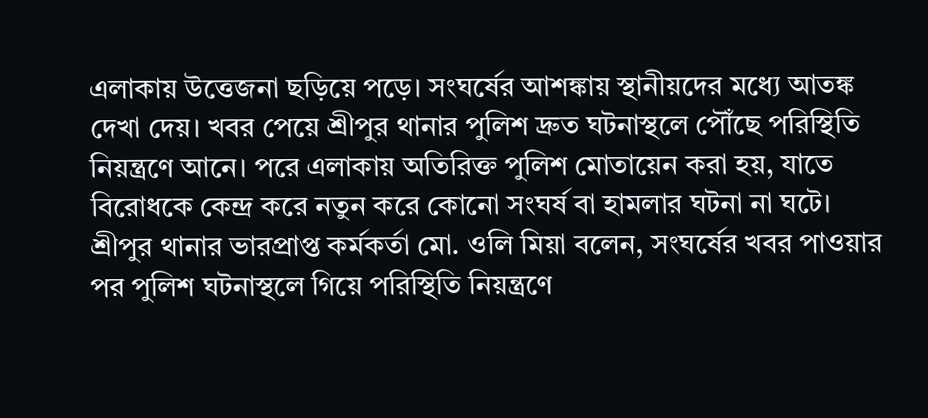এলাকায় উত্তেজনা ছড়িয়ে পড়ে। সংঘর্ষের আশঙ্কায় স্থানীয়দের মধ্যে আতঙ্ক দেখা দেয়। খবর পেয়ে শ্রীপুর থানার পুলিশ দ্রুত ঘটনাস্থলে পৌঁছে পরিস্থিতি নিয়ন্ত্রণে আনে। পরে এলাকায় অতিরিক্ত পুলিশ মোতায়েন করা হয়, যাতে বিরোধকে কেন্দ্র করে নতুন করে কোনো সংঘর্ষ বা হামলার ঘটনা না ঘটে।
শ্রীপুর থানার ভারপ্রাপ্ত কর্মকর্তা মো. ওলি মিয়া বলেন, সংঘর্ষের খবর পাওয়ার পর পুলিশ ঘটনাস্থলে গিয়ে পরিস্থিতি নিয়ন্ত্রণে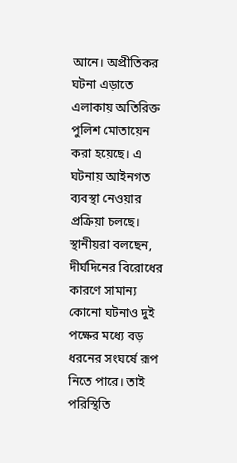আনে। অপ্রীতিকর ঘটনা এড়াতে এলাকায় অতিরিক্ত পুলিশ মোতায়েন করা হয়েছে। এ ঘটনায় আইনগত ব্যবস্থা নেওয়ার প্রক্রিয়া চলছে।
স্থানীয়রা বলছেন, দীর্ঘদিনের বিরোধের কারণে সামান্য কোনো ঘটনাও দুই পক্ষের মধ্যে বড় ধরনের সংঘর্ষে রূপ নিতে পারে। তাই পরিস্থিতি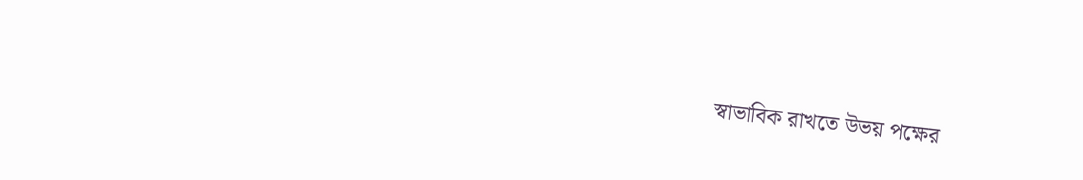স্বাভাবিক রাখতে উভয় পক্ষের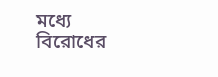মধ্যে বিরোধের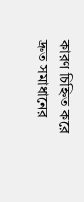কারণ চিহ্নিত করে দ্রুত সমাধানের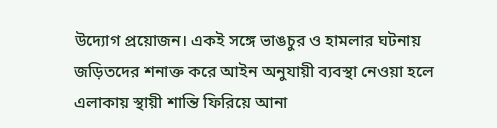উদ্যোগ প্রয়োজন। একই সঙ্গে ভাঙচুর ও হামলার ঘটনায় জড়িতদের শনাক্ত করে আইন অনুযায়ী ব্যবস্থা নেওয়া হলে এলাকায় স্থায়ী শান্তি ফিরিয়ে আনা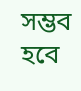সম্ভব হবে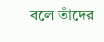বলে তাঁদের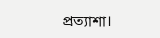প্রত্যাশা।